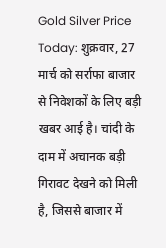Gold Silver Price Today: शुक्रवार, 27 मार्च को सर्राफा बाजार से निवेशकों के लिए बड़ी खबर आई है। चांदी के दाम में अचानक बड़ी गिरावट देखने को मिली है, जिससे बाजार में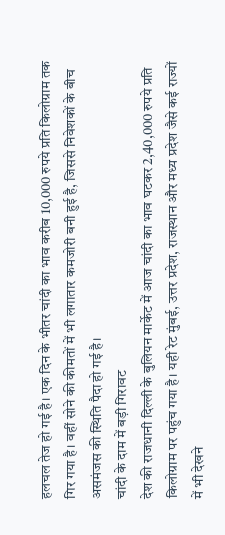हलचल तेज हो गई है। एक दिन के भीतर चांदी का भाव करीब 10,000 रुपये प्रति किलोग्राम तक गिर गया है। वहीं सोने की कीमतों में भी लगातार कमजोरी बनी हुई है, जिससे निवेशकों के बीच असमंजस की स्थिति पैदा हो गई है।
चांदी के दाम में बड़ी गिरावट
देश की राजधानी दिल्ली के बुलियन मार्केट में आज चांदी का भाव घटकर 2,40,000 रुपये प्रति किलोग्राम पर पहुंच गया है। यही रेट मुंबई, उत्तर प्रदेश, राजस्थान और मध्य प्रदेश जैसे कई राज्यों में भी देखने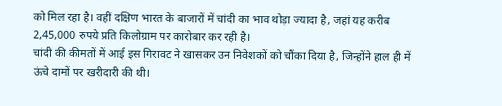को मिल रहा है। वहीं दक्षिण भारत के बाजारों में चांदी का भाव थोड़ा ज्यादा है, जहां यह करीब 2,45,000 रुपये प्रति किलोग्राम पर कारोबार कर रही है।
चांदी की कीमतों में आई इस गिरावट ने खासकर उन निवेशकों को चौंका दिया है, जिन्होंने हाल ही में ऊंचे दामों पर खरीदारी की थी।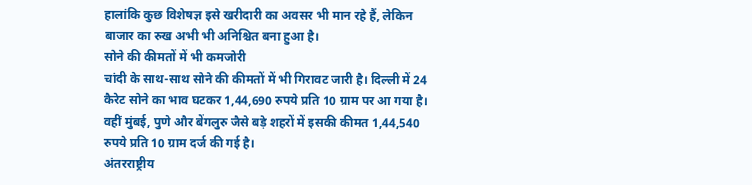हालांकि कुछ विशेषज्ञ इसे खरीदारी का अवसर भी मान रहे हैं, लेकिन बाजार का रुख अभी भी अनिश्चित बना हुआ है।
सोने की कीमतों में भी कमजोरी
चांदी के साथ-साथ सोने की कीमतों में भी गिरावट जारी है। दिल्ली में 24 कैरेट सोने का भाव घटकर 1,44,690 रुपये प्रति 10 ग्राम पर आ गया है। वहीं मुंबई, पुणे और बेंगलुरु जैसे बड़े शहरों में इसकी कीमत 1,44,540 रुपये प्रति 10 ग्राम दर्ज की गई है।
अंतरराष्ट्रीय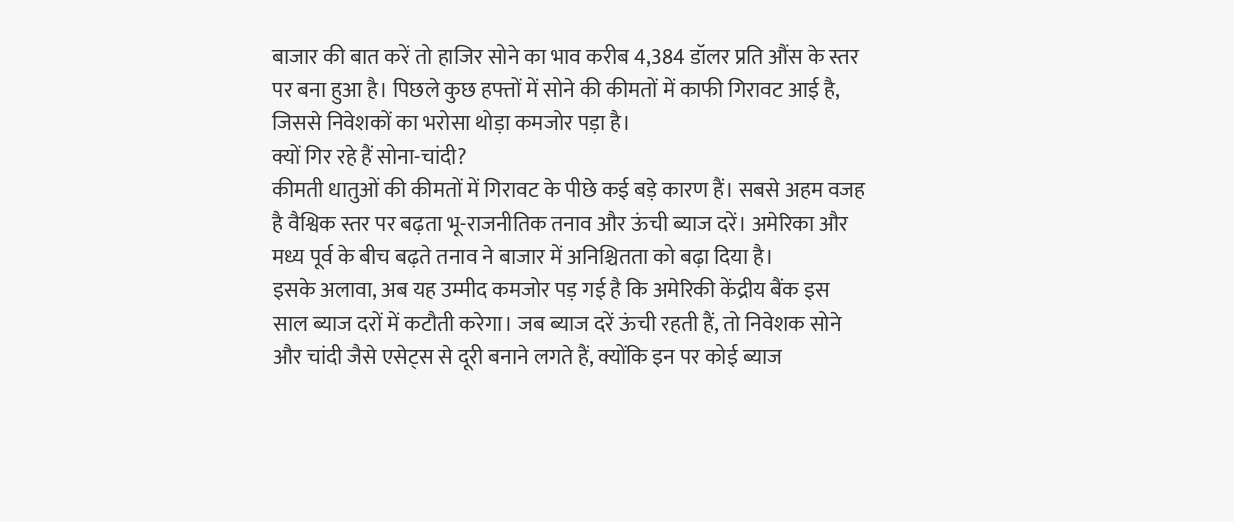बाजार की बात करें तो हाजिर सोने का भाव करीब 4,384 डॉलर प्रति औंस के स्तर पर बना हुआ है। पिछले कुछ हफ्तों में सोने की कीमतों में काफी गिरावट आई है, जिससे निवेशकों का भरोसा थोड़ा कमजोर पड़ा है।
क्यों गिर रहे हैं सोना-चांदी?
कीमती धातुओं की कीमतों में गिरावट के पीछे कई बड़े कारण हैं। सबसे अहम वजह है वैश्विक स्तर पर बढ़ता भू-राजनीतिक तनाव और ऊंची ब्याज दरें। अमेरिका और मध्य पूर्व के बीच बढ़ते तनाव ने बाजार में अनिश्चितता को बढ़ा दिया है।
इसके अलावा, अब यह उम्मीद कमजोर पड़ गई है कि अमेरिकी केंद्रीय बैंक इस साल ब्याज दरों में कटौती करेगा। जब ब्याज दरें ऊंची रहती हैं, तो निवेशक सोने और चांदी जैसे एसेट्स से दूरी बनाने लगते हैं, क्योंकि इन पर कोई ब्याज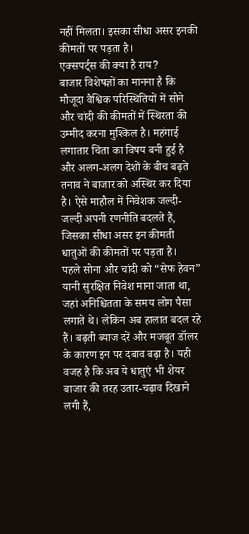नहीं मिलता। इसका सीधा असर इनकी कीमतों पर पड़ता है।
एक्सपर्ट्स की क्या है राय?
बाजार विशेषज्ञों का मानना है कि मौजूदा वैश्विक परिस्थितियों में सोने और चांदी की कीमतों में स्थिरता की उम्मीद करना मुश्किल है। महंगाई लगातार चिंता का विषय बनी हुई है और अलग-अलग देशों के बीच बढ़ते तनाव ने बाजार को अस्थिर कर दिया है। ऐसे माहौल में निवेशक जल्दी-जल्दी अपनी रणनीति बदलते हैं, जिसका सीधा असर इन कीमती धातुओं की कीमतों पर पड़ता है।
पहले सोना और चांदी को “सेफ हेवन” यानी सुरक्षित निवेश माना जाता था, जहां अनिश्चितता के समय लोग पैसा लगाते थे। लेकिन अब हालात बदल रहे हैं। बढ़ती ब्याज दरें और मजबूत डॉलर के कारण इन पर दबाव बढ़ा है। यही वजह है कि अब ये धातुएं भी शेयर बाजार की तरह उतार-चढ़ाव दिखाने लगी हैं,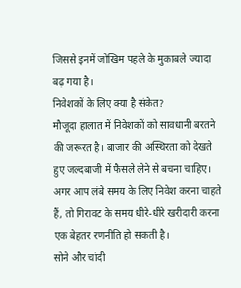जिससे इनमें जोखिम पहले के मुकाबले ज्यादा बढ़ गया है।
निवेशकों के लिए क्या है संकेत?
मौजूदा हालात में निवेशकों को सावधानी बरतने की जरूरत है। बाजार की अस्थिरता को देखते हुए जल्दबाजी में फैसले लेने से बचना चाहिए। अगर आप लंबे समय के लिए निवेश करना चाहते हैं, तो गिरावट के समय धीरे-धीरे खरीदारी करना एक बेहतर रणनीति हो सकती है।
सोने और चांदी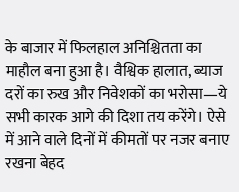के बाजार में फिलहाल अनिश्चितता का माहौल बना हुआ है। वैश्विक हालात, ब्याज दरों का रुख और निवेशकों का भरोसा—ये सभी कारक आगे की दिशा तय करेंगे। ऐसे में आने वाले दिनों में कीमतों पर नजर बनाए रखना बेहद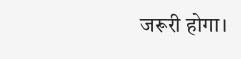जरूरी होगा।